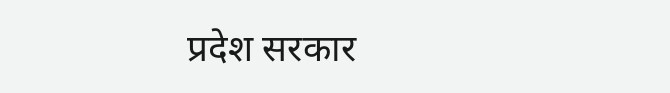प्रदेश सरकार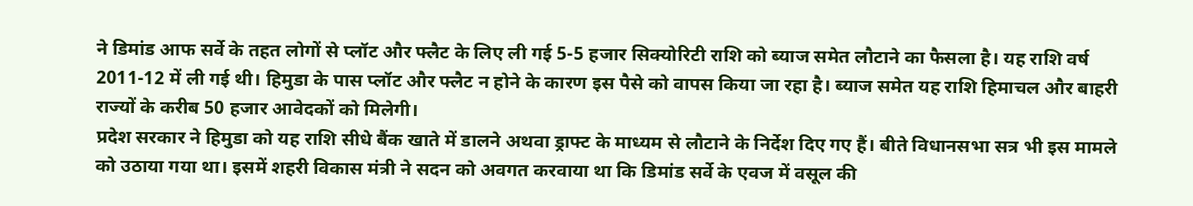ने डिमांड आफ सर्वे के तहत लोगों से प्लॉट और फ्लैट के लिए ली गई 5-5 हजार सिक्योरिटी राशि को ब्याज समेत लौटाने का फैसला है। यह राशि वर्ष 2011-12 में ली गई थी। हिमुडा के पास प्लॉट और फ्लैट न होने के कारण इस पैसे को वापस किया जा रहा है। ब्याज समेत यह राशि हिमाचल और बाहरी राज्यों के करीब 50 हजार आवेदकों को मिलेगी।
प्रदेश सरकार ने हिमुडा को यह राशि सीधे बैंक खाते में डालने अथवा ड्राफ्ट के माध्यम से लौटाने के निर्देश दिए गए हैं। बीते विधानसभा सत्र भी इस मामले को उठाया गया था। इसमें शहरी विकास मंत्री ने सदन को अवगत करवाया था कि डिमांड सर्वे के एवज में वसूल की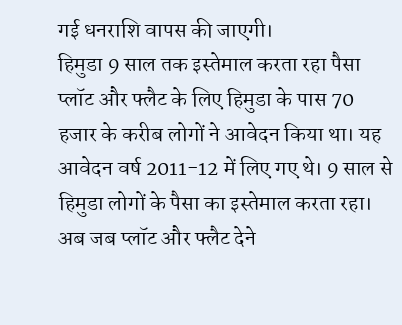गई धनराशि वापस की जाएगी।
हिमुडा 9 साल तक इस्तेमाल करता रहा पैसा
प्लॉट और फ्लैट के लिए हिमुडा के पास 70 हजार के करीब लोगों ने आवेदन किया था। यह आवेदन वर्ष 2011-12 में लिए गए थे। 9 साल से हिमुडा लोगों के पैसा का इस्तेमाल करता रहा। अब जब प्लॉट और फ्लैट देने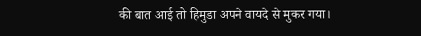की बात आई तो हिमुडा अपने वायदे से मुकर गया।